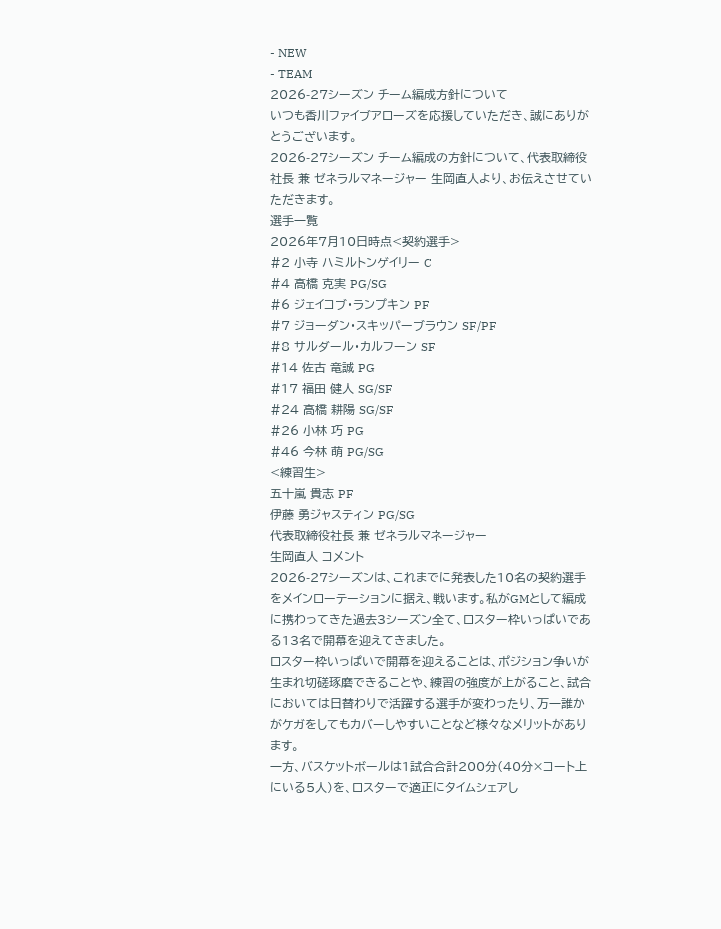- NEW
- TEAM
2026-27シーズン チーム編成方針について
いつも香川ファイブアローズを応援していただき、誠にありがとうございます。
2026-27シーズン チーム編成の方針について、代表取締役社長 兼 ゼネラルマネージャー 生岡直人より、お伝えさせていただきます。
選手一覧
2026年7月10日時点<契約選手>
#2 小寺 ハミルトンゲイリー C
#4 高橋 克実 PG/SG
#6 ジェイコブ・ランプキン PF
#7 ジョーダン・スキッパーブラウン SF/PF
#8 サルダール・カルフーン SF
#14 佐古 竜誠 PG
#17 福田 健人 SG/SF
#24 高橋 耕陽 SG/SF
#26 小林 巧 PG
#46 今林 萌 PG/SG
<練習生>
五十嵐 貴志 PF
伊藤 勇ジャスティン PG/SG
代表取締役社長 兼 ゼネラルマネージャー
生岡直人 コメント
2026-27シーズンは、これまでに発表した10名の契約選手をメインローテーションに据え、戦います。私がGMとして編成に携わってきた過去3シーズン全て、ロスター枠いっぱいである13名で開幕を迎えてきました。
ロスター枠いっぱいで開幕を迎えることは、ポジション争いが生まれ切磋琢磨できることや、練習の強度が上がること、試合においては日替わりで活躍する選手が変わったり、万一誰かがケガをしてもカバーしやすいことなど様々なメリットがあります。
一方、バスケットボールは1試合合計200分(40分×コート上にいる5人)を、ロスターで適正にタイムシェアし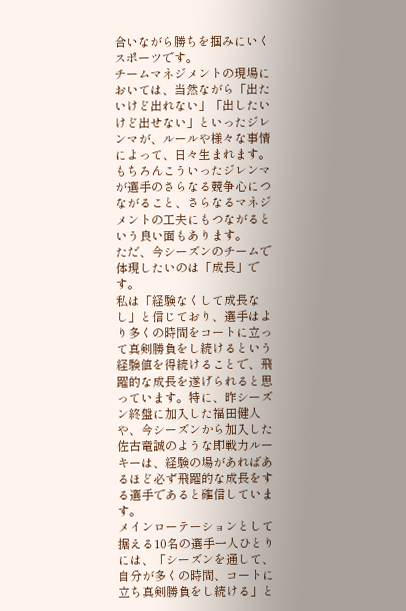合いながら勝ちを掴みにいくスポーツです。
チームマネジメントの現場においては、当然ながら「出たいけど出れない」「出したいけど出せない」といったジレンマが、ルールや様々な事情によって、日々生まれます。もちろんこういったジレンマが選手のさらなる競争心につながること、さらなるマネジメントの工夫にもつながるという良い面もあります。
ただ、今シーズンのチームで体現したいのは「成長」です。
私は「経験なくして成長なし」と信じており、選手はより多くの時間をコートに立って真剣勝負をし続けるという経験値を得続けることで、飛躍的な成長を遂げられると思っています。特に、昨シーズン終盤に加入した福田健人や、今シーズンから加入した佐古竜誠のような即戦力ルーキーは、経験の場があればあるほど必ず飛躍的な成長をする選手であると確信しています。
メインローテーションとして据える10名の選手一人ひとりには、「シーズンを通して、自分が多くの時間、コートに立ち真剣勝負をし続ける」と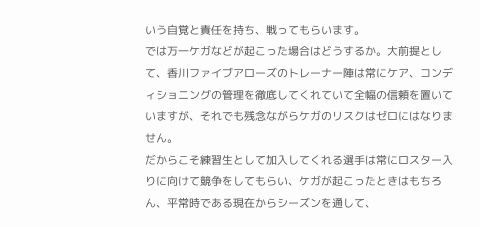いう自覚と責任を持ち、戦ってもらいます。
では万一ケガなどが起こった場合はどうするか。大前提として、香川ファイブアローズのトレーナー陣は常にケア、コンディショニングの管理を徹底してくれていて全幅の信頼を置いていますが、それでも残念ながらケガのリスクはゼロにはなりません。
だからこそ練習生として加入してくれる選手は常にロスター入りに向けて競争をしてもらい、ケガが起こったときはもちろん、平常時である現在からシーズンを通して、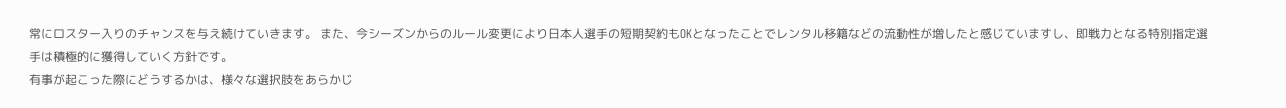常にロスター入りのチャンスを与え続けていきます。 また、今シーズンからのルール変更により日本人選手の短期契約もOKとなったことでレンタル移籍などの流動性が増したと感じていますし、即戦力となる特別指定選手は積極的に獲得していく方針です。
有事が起こった際にどうするかは、様々な選択肢をあらかじ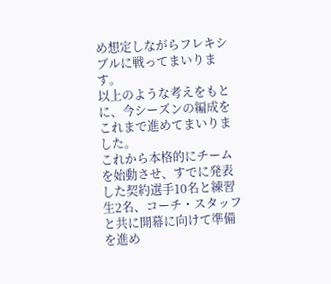め想定しながらフレキシブルに戦ってまいります。
以上のような考えをもとに、今シーズンの編成をこれまで進めてまいりました。
これから本格的にチームを始動させ、すでに発表した契約選手10名と練習生2名、コーチ・スタッフと共に開幕に向けて準備を進め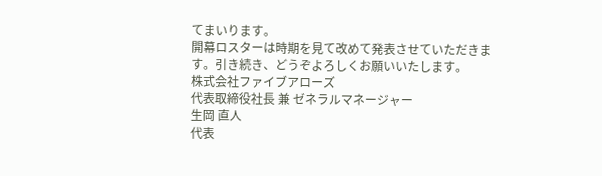てまいります。
開幕ロスターは時期を見て改めて発表させていただきます。引き続き、どうぞよろしくお願いいたします。
株式会社ファイブアローズ
代表取締役社長 兼 ゼネラルマネージャー
生岡 直人
代表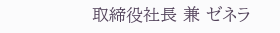取締役社長 兼 ゼネラ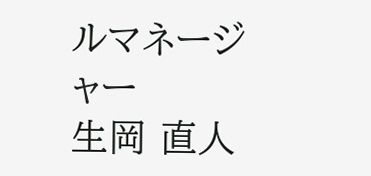ルマネージャー
生岡 直人